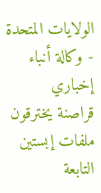الولايات المتحدة - وكالة أنباء إخباري
قراصنة يخترقون ملفات إبستين التابعة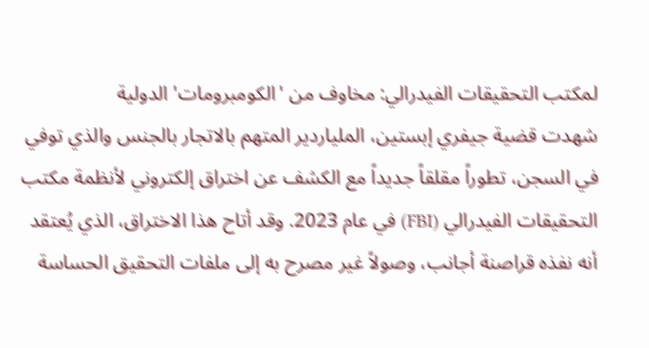لمكتب التحقيقات الفيدرالي: مخاوف من 'الكومبرومات' الدولية
شهدت قضية جيفري إبستين، الملياردير المتهم بالاتجار بالجنس والذي توفي في السجن، تطوراً مقلقاً جديداً مع الكشف عن اختراق إلكتروني لأنظمة مكتب التحقيقات الفيدرالي (FBI) في عام 2023. وقد أتاح هذا الاختراق، الذي يُعتقد أنه نفذه قراصنة أجانب، وصولاً غير مصرح به إلى ملفات التحقيق الحساسة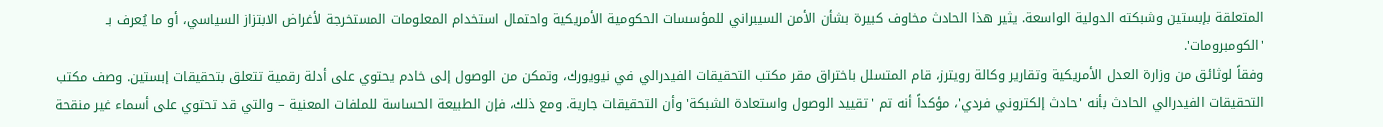المتعلقة بإبستين وشبكته الدولية الواسعة. يثير هذا الحادث مخاوف كبيرة بشأن الأمن السيبراني للمؤسسات الحكومية الأمريكية واحتمال استخدام المعلومات المستخرجة لأغراض الابتزاز السياسي، أو ما يُعرف بـ 'الكومبرومات'.
وفقاً لوثائق من وزارة العدل الأمريكية وتقارير وكالة رويترز، قام المتسلل باختراق مقر مكتب التحقيقات الفيدرالي في نيويورك، وتمكن من الوصول إلى خادم يحتوي على أدلة رقمية تتعلق بتحقيقات إبستين. وصف مكتب التحقيقات الفيدرالي الحادث بأنه 'حادث إلكتروني فردي'، مؤكداً أنه تم 'تقييد الوصول واستعادة الشبكة' وأن التحقيقات جارية. ومع ذلك، فإن الطبيعة الحساسة للملفات المعنية – والتي قد تحتوي على أسماء غير منقحة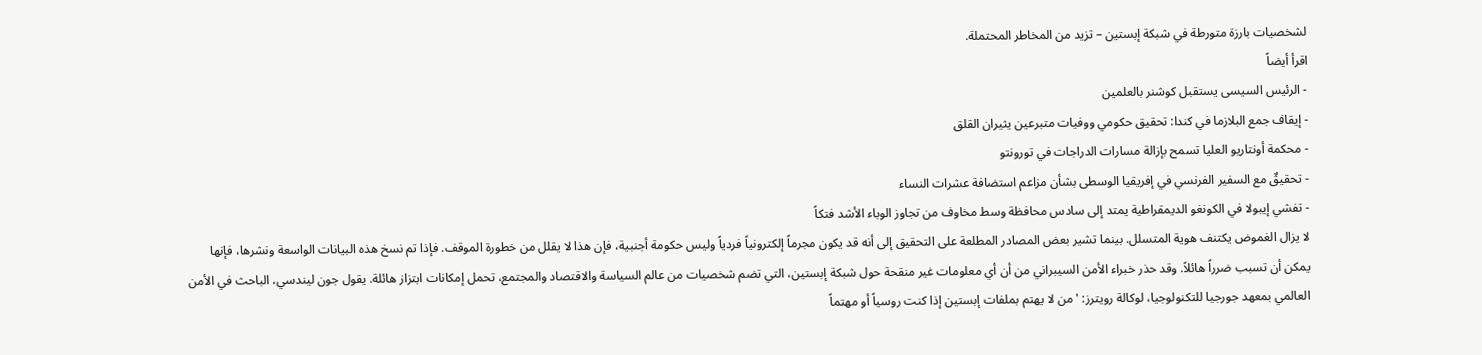لشخصيات بارزة متورطة في شبكة إبستين – تزيد من المخاطر المحتملة.
اقرأ أيضاً
- الرئيس السيسى يستقبل كوشنر بالعلمين
- إيقاف جمع البلازما في كندا: تحقيق حكومي ووفيات متبرعين يثيران القلق
- محكمة أونتاريو العليا تسمح بإزالة مسارات الدراجات في تورونتو
- تحقيقٌ مع السفير الفرنسي في إفريقيا الوسطى بشأن مزاعم استضافة عشرات النساء
- تفشي إيبولا في الكونغو الديمقراطية يمتد إلى سادس محافظة وسط مخاوف من تجاوز الوباء الأشد فتكاً
لا يزال الغموض يكتنف هوية المتسلل. بينما تشير بعض المصادر المطلعة على التحقيق إلى أنه قد يكون مجرماً إلكترونياً فردياً وليس حكومة أجنبية، فإن هذا لا يقلل من خطورة الموقف. فإذا تم نسخ هذه البيانات الواسعة ونشرها، فإنها يمكن أن تسبب ضرراً هائلاً. وقد حذر خبراء الأمن السيبراني من أن أي معلومات غير منقحة حول شبكة إبستين، التي تضم شخصيات من عالم السياسة والاقتصاد والمجتمع، تحمل إمكانات ابتزاز هائلة. يقول جون ليندسي، الباحث في الأمن العالمي بمعهد جورجيا للتكنولوجيا، لوكالة رويترز: 'من لا يهتم بملفات إبستين إذا كنت روسياً أو مهتماً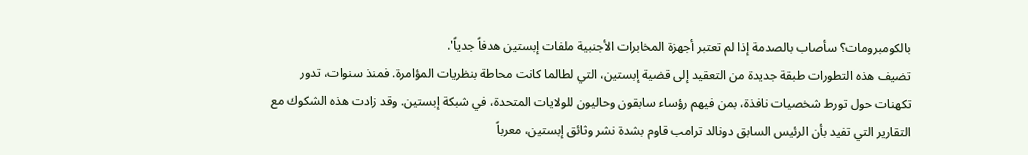بالكومبرومات؟ سأصاب بالصدمة إذا لم تعتبر أجهزة المخابرات الأجنبية ملفات إبستين هدفاً جدياً'.
تضيف هذه التطورات طبقة جديدة من التعقيد إلى قضية إبستين، التي لطالما كانت محاطة بنظريات المؤامرة. فمنذ سنوات، تدور تكهنات حول تورط شخصيات نافذة، بمن فيهم رؤساء سابقون وحاليون للولايات المتحدة، في شبكة إبستين. وقد زادت هذه الشكوك مع التقارير التي تفيد بأن الرئيس السابق دونالد ترامب قاوم بشدة نشر وثائق إبستين، معرباً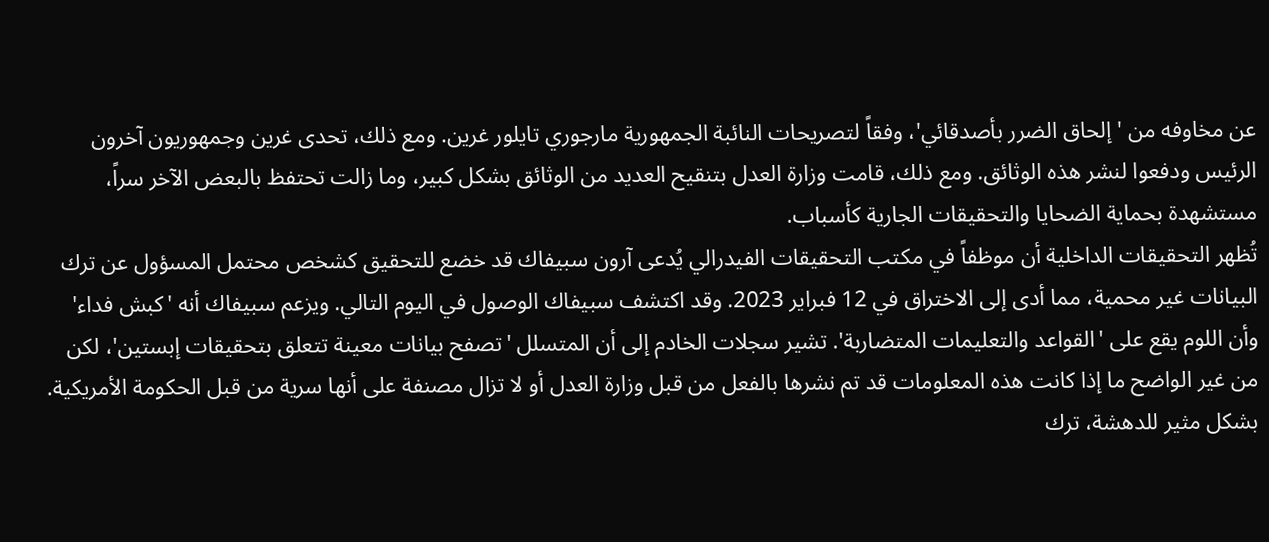عن مخاوفه من 'إلحاق الضرر بأصدقائي'، وفقاً لتصريحات النائبة الجمهورية مارجوري تايلور غرين. ومع ذلك، تحدى غرين وجمهوريون آخرون الرئيس ودفعوا لنشر هذه الوثائق. ومع ذلك، قامت وزارة العدل بتنقيح العديد من الوثائق بشكل كبير، وما زالت تحتفظ بالبعض الآخر سراً، مستشهدة بحماية الضحايا والتحقيقات الجارية كأسباب.
تُظهر التحقيقات الداخلية أن موظفاً في مكتب التحقيقات الفيدرالي يُدعى آرون سبيفاك قد خضع للتحقيق كشخص محتمل المسؤول عن ترك البيانات غير محمية، مما أدى إلى الاختراق في 12 فبراير 2023. وقد اكتشف سبيفاك الوصول في اليوم التالي. ويزعم سبيفاك أنه 'كبش فداء' وأن اللوم يقع على 'القواعد والتعليمات المتضاربة'. تشير سجلات الخادم إلى أن المتسلل 'تصفح بيانات معينة تتعلق بتحقيقات إبستين'، لكن من غير الواضح ما إذا كانت هذه المعلومات قد تم نشرها بالفعل من قبل وزارة العدل أو لا تزال مصنفة على أنها سرية من قبل الحكومة الأمريكية.
بشكل مثير للدهشة، ترك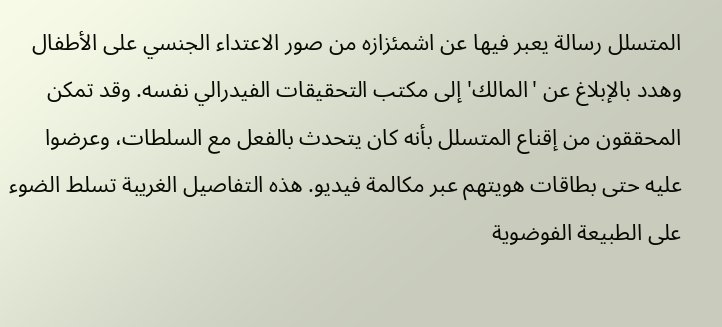المتسلل رسالة يعبر فيها عن اشمئزازه من صور الاعتداء الجنسي على الأطفال وهدد بالإبلاغ عن 'المالك' إلى مكتب التحقيقات الفيدرالي نفسه. وقد تمكن المحققون من إقناع المتسلل بأنه كان يتحدث بالفعل مع السلطات، وعرضوا عليه حتى بطاقات هويتهم عبر مكالمة فيديو. هذه التفاصيل الغريبة تسلط الضوء على الطبيعة الفوضوية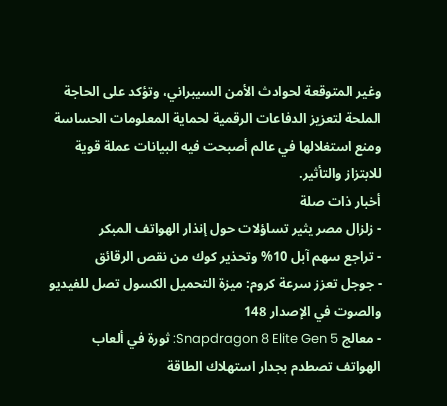وغير المتوقعة لحوادث الأمن السيبراني، وتؤكد على الحاجة الملحة لتعزيز الدفاعات الرقمية لحماية المعلومات الحساسة ومنع استغلالها في عالم أصبحت فيه البيانات عملة قوية للابتزاز والتأثير.
أخبار ذات صلة
- زلزال مصر يثير تساؤلات حول إنذار الهواتف المبكر
- تراجع سهم آبل 10% وتحذير كوك من نقص الرقائق
- جوجل تعزز سرعة كروم: ميزة التحميل الكسول تصل للفيديو والصوت في الإصدار 148
- معالج Snapdragon 8 Elite Gen 5: ثورة في ألعاب الهواتف تصطدم بجدار استهلاك الطاقة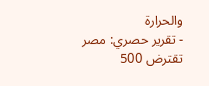والحرارة
- تقرير حصري: مصر تقترض 500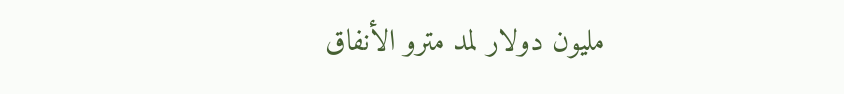مليون دولار لمد مترو الأنفاق